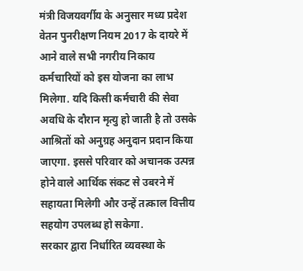मंत्री विजयवर्गीय के अनुसार मध्य प्रदेश वेतन पुनरीक्षण नियम 2017 के दायरे में आने वाले सभी नगरीय निकाय कर्मचारियों को इस योजना का लाभ मिलेगा. यदि किसी कर्मचारी की सेवा अवधि के दौरान मृत्यु हो जाती है तो उसके आश्रितों को अनुग्रह अनुदान प्रदान किया जाएगा. इससे परिवार को अचानक उत्पन्न होने वाले आर्थिक संकट से उबरने में सहायता मिलेगी और उन्हें तत्काल वित्तीय सहयोग उपलब्ध हो सकेगा.
सरकार द्वारा निर्धारित व्यवस्था के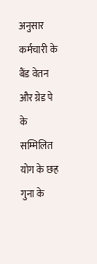अनुसार कर्मचारी के बैंड वेतन और ग्रेड पे के सम्मिलित योग के छह गुना के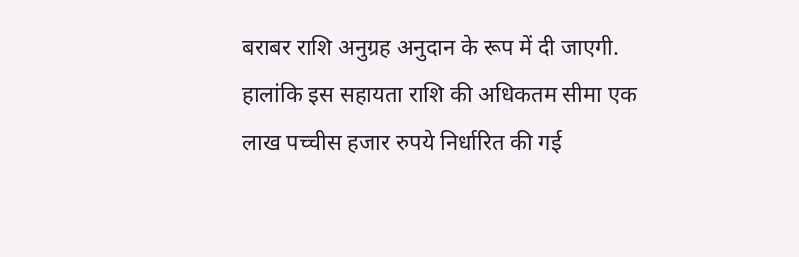बराबर राशि अनुग्रह अनुदान के रूप में दी जाएगी. हालांकि इस सहायता राशि की अधिकतम सीमा एक लाख पच्चीस हजार रुपये निर्धारित की गई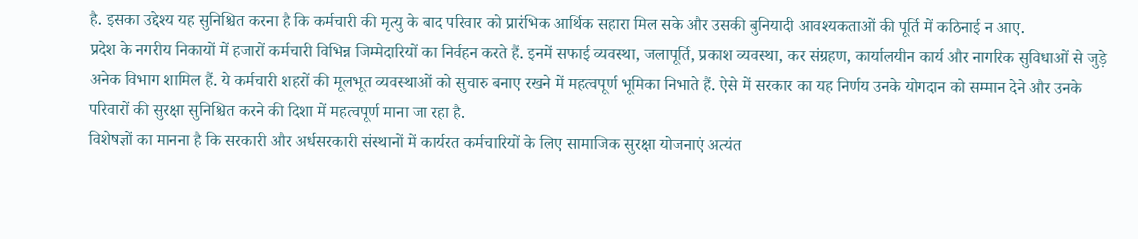है. इसका उद्देश्य यह सुनिश्चित करना है कि कर्मचारी की मृत्यु के बाद परिवार को प्रारंभिक आर्थिक सहारा मिल सके और उसकी बुनियादी आवश्यकताओं की पूर्ति में कठिनाई न आए.
प्रदेश के नगरीय निकायों में हजारों कर्मचारी विभिन्न जिम्मेदारियों का निर्वहन करते हैं. इनमें सफाई व्यवस्था, जलापूर्ति, प्रकाश व्यवस्था, कर संग्रहण, कार्यालयीन कार्य और नागरिक सुविधाओं से जुड़े अनेक विभाग शामिल हैं. ये कर्मचारी शहरों की मूलभूत व्यवस्थाओं को सुचारु बनाए रखने में महत्वपूर्ण भूमिका निभाते हैं. ऐसे में सरकार का यह निर्णय उनके योगदान को सम्मान देने और उनके परिवारों की सुरक्षा सुनिश्चित करने की दिशा में महत्वपूर्ण माना जा रहा है.
विशेषज्ञों का मानना है कि सरकारी और अर्धसरकारी संस्थानों में कार्यरत कर्मचारियों के लिए सामाजिक सुरक्षा योजनाएं अत्यंत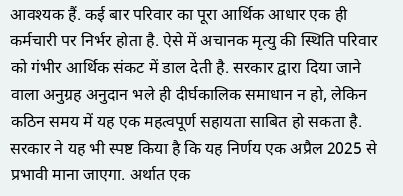आवश्यक हैं. कई बार परिवार का पूरा आर्थिक आधार एक ही कर्मचारी पर निर्भर होता है. ऐसे में अचानक मृत्यु की स्थिति परिवार को गंभीर आर्थिक संकट में डाल देती है. सरकार द्वारा दिया जाने वाला अनुग्रह अनुदान भले ही दीर्घकालिक समाधान न हो, लेकिन कठिन समय में यह एक महत्वपूर्ण सहायता साबित हो सकता है.
सरकार ने यह भी स्पष्ट किया है कि यह निर्णय एक अप्रैल 2025 से प्रभावी माना जाएगा. अर्थात एक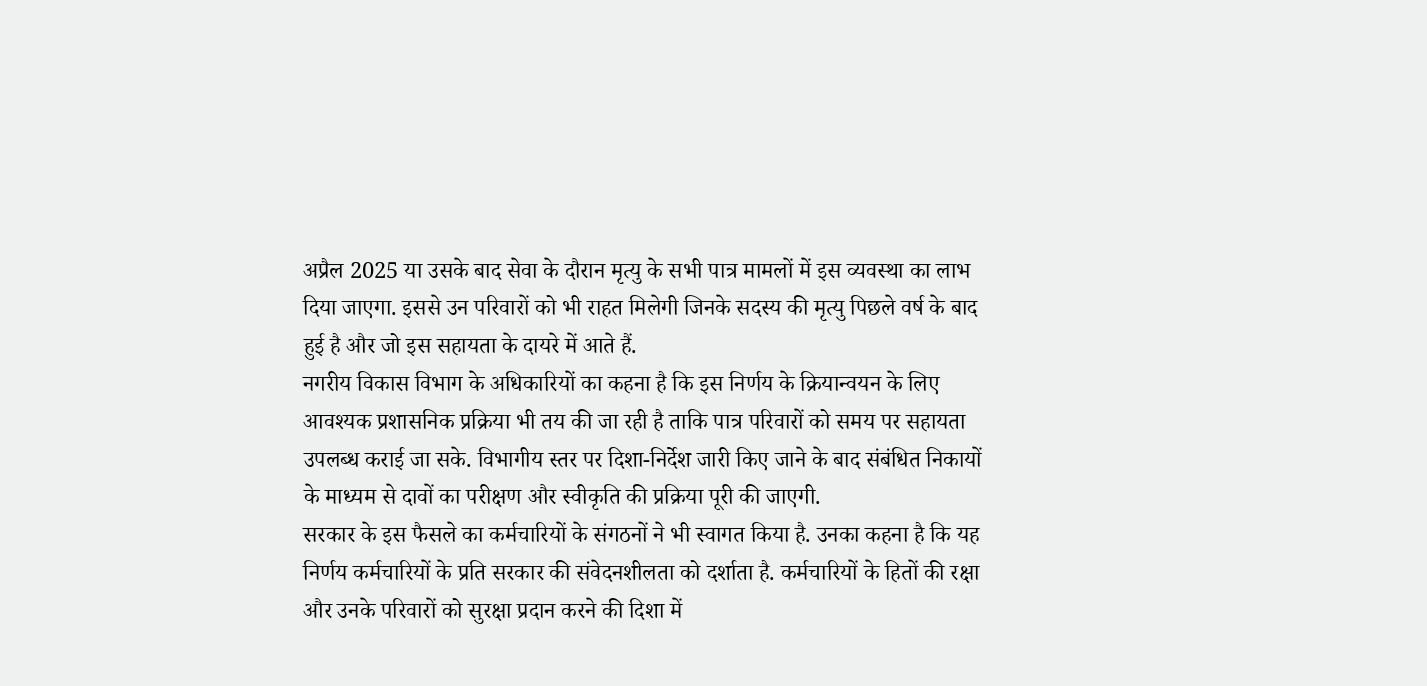अप्रैल 2025 या उसके बाद सेवा के दौरान मृत्यु के सभी पात्र मामलों में इस व्यवस्था का लाभ दिया जाएगा. इससे उन परिवारों को भी राहत मिलेगी जिनके सदस्य की मृत्यु पिछले वर्ष के बाद हुई है और जो इस सहायता के दायरे में आते हैं.
नगरीय विकास विभाग के अधिकारियों का कहना है कि इस निर्णय के क्रियान्वयन के लिए आवश्यक प्रशासनिक प्रक्रिया भी तय की जा रही है ताकि पात्र परिवारों को समय पर सहायता उपलब्ध कराई जा सके. विभागीय स्तर पर दिशा-निर्देश जारी किए जाने के बाद संबंधित निकायों के माध्यम से दावों का परीक्षण और स्वीकृति की प्रक्रिया पूरी की जाएगी.
सरकार के इस फैसले का कर्मचारियों के संगठनों ने भी स्वागत किया है. उनका कहना है कि यह निर्णय कर्मचारियों के प्रति सरकार की संवेदनशीलता को दर्शाता है. कर्मचारियों के हितों की रक्षा और उनके परिवारों को सुरक्षा प्रदान करने की दिशा में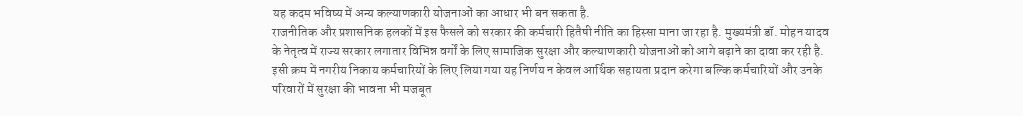यह कदम भविष्य में अन्य कल्याणकारी योजनाओं का आधार भी बन सकता है.
राजनीतिक और प्रशासनिक हलकों में इस फैसले को सरकार की कर्मचारी हितैषी नीति का हिस्सा माना जा रहा है. मुख्यमंत्री डॉ. मोहन यादव के नेतृत्व में राज्य सरकार लगातार विभिन्न वर्गों के लिए सामाजिक सुरक्षा और कल्याणकारी योजनाओं को आगे बढ़ाने का दावा कर रही है. इसी क्रम में नगरीय निकाय कर्मचारियों के लिए लिया गया यह निर्णय न केवल आर्थिक सहायता प्रदान करेगा बल्कि कर्मचारियों और उनके परिवारों में सुरक्षा की भावना भी मजबूत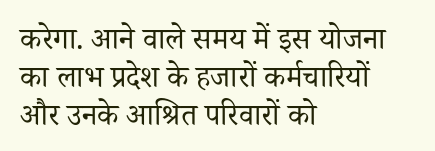करेगा. आने वाले समय में इस योजना का लाभ प्रदेश के हजारों कर्मचारियों और उनके आश्रित परिवारों को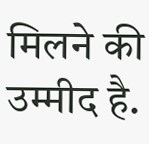मिलने की उम्मीद है.